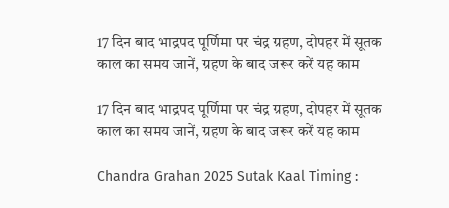17 दिन बाद भाद्रपद पूर्णिमा पर चंद्र ग्रहण, दोपहर में सूतक काल का समय जानें, ग्रहण के बाद जरूर करें यह काम

17 दिन बाद भाद्रपद पूर्णिमा पर चंद्र ग्रहण, दोपहर में सूतक काल का समय जानें, ग्रहण के बाद जरूर करें यह काम

Chandra Grahan 2025 Sutak Kaal Timing :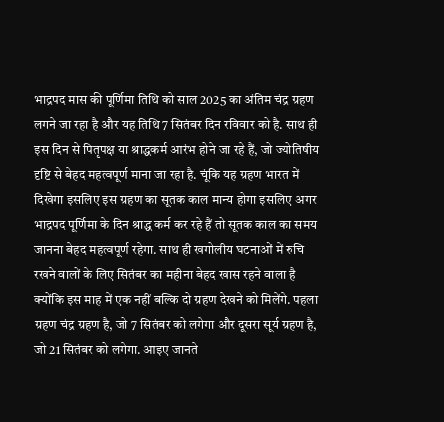भाद्रपद मास की पूर्णिमा तिथि को साल 2025 का अंतिम चंद्र ग्रहण लगने जा रहा है और यह तिथि 7 सितंबर दिन रविवार को है. साथ ही इस दिन से पितृपक्ष या श्राद्धकर्म आरंभ होने जा रहे हैं, जो ज्योतिषीय दृष्टि से बेहद महत्वपूर्ण माना जा रहा है. चूंकि यह ग्रहण भारत में दिखेगा इसलिए इस ग्रहण का सूतक काल मान्य होगा इसलिए अगर भाद्रपद पूर्णिमा के दिन श्राद्ध कर्म कर रहे हैं तो सूतक काल का समय जानना बेहद महत्वपूर्ण रहेगा. साथ ही खगोलीय घटनाओं में रुचि रखने वालों के लिए सितंबर का महीना बेहद खास रहने वाला है क्योंकि इस माह में एक नहीं बल्कि दो ग्रहण देखने को मिलेंगे. पहला ग्रहण चंद्र ग्रहण है, जो 7 सितंबर को लगेगा और दूसरा सूर्य ग्रहण है, जो 21 सितंबर को लगेगा. आइए जानते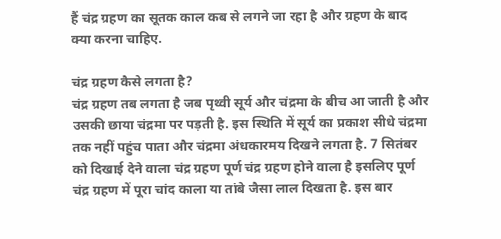हैं चंद्र ग्रहण का सूतक काल कब से लगने जा रहा है और ग्रहण के बाद क्या करना चाहिए.

चंद्र ग्रहण कैसे लगता है?
चंद्र ग्रहण तब लगता है जब पृथ्वी सूर्य और चंद्रमा के बीच आ जाती है और उसकी छाया चंद्रमा पर पड़ती है. इस स्थिति में सूर्य का प्रकाश सीधे चंद्रमा तक नहीं पहुंच पाता और चंद्रमा अंधकारमय दिखने लगता है. 7 सितंबर को दिखाई देने वाला चंद्र ग्रहण पूर्ण चंद्र ग्रहण होने वाला है इसलिए पूर्ण चंद्र ग्रहण में पूरा चांद काला या तांबे जैसा लाल दिखता है. इस बार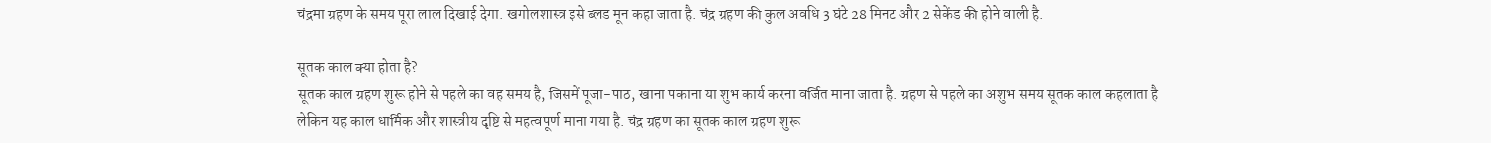चंद्रमा ग्रहण के समय पूरा लाल दिखाई देगा. खगोलशास्त्र इसे ब्लड मून कहा जाता है. चंद्र ग्रहण की कुल अवधि 3 घंटे 28 मिनट और 2 सेकेंड की होने वाली है.

सूतक काल क्या होता है?
सूतक काल ग्रहण शुरू होने से पहले का वह समय है, जिसमें पूजा-पाठ, खाना पकाना या शुभ कार्य करना वर्जित माना जाता है. ग्रहण से पहले का अशुभ समय सूतक काल कहलाता है लेकिन यह काल धार्मिक और शास्त्रीय दृष्टि से महत्वपूर्ण माना गया है. चंद्र ग्रहण का सूतक काल ग्रहण शुरू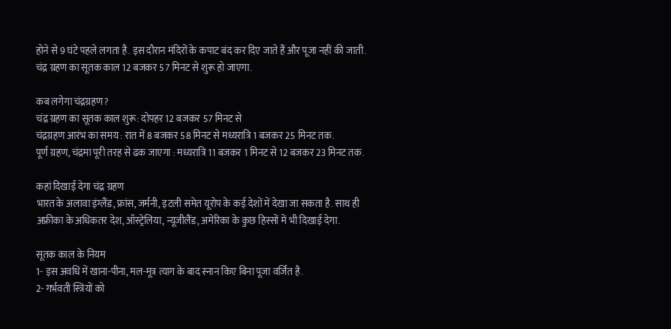होने से 9 घंटे पहले लगता है. इस दौरान मंदिरों के कपाट बंद कर दिए जाते हैं और पूजा नहीं की जाती. चंद्र ग्रहण का सूतक काल 12 बजकर 57 मिनट से शुरू हो जाएगा.

कब लगेगा चंद्रग्रहण?
चंद्र ग्रहण का सूतक काल शुरू: दोपहर 12 बजकर 57 मिनट से
चंद्रग्रहण आरंभ का समय : रात में 8 बजकर 58 मिनट से मध्यरात्रि 1 बजकर 25 मिनट तक.
पूर्ण ग्रहण, चंद्रमा पूरी तरह से ढक जाएगा : मध्यरात्रि 11 बजकर 1 मिनट से 12 बजकर 23 मिनट तक.

कहां दिखाई देगा चंद्र ग्रहण
भारत के अलावा इंग्लैंड, फ्रांस, जर्मनी, इटली समेत यूरोप के कई देशों में देखा जा सकता है. साथ ही अफ्रीका के अधिकतर देश, ऑस्ट्रेलिया, न्यूजीलैंड, अमेरिका के कुछ हिस्सों में भी दिखाई देगा.

सूतक काल के नियम
1- इस अवधि में खाना-पीना, मल-मूत्र त्याग के बाद स्नान किए बिना पूजा वर्जित है.
2- गर्भवती स्त्रियों को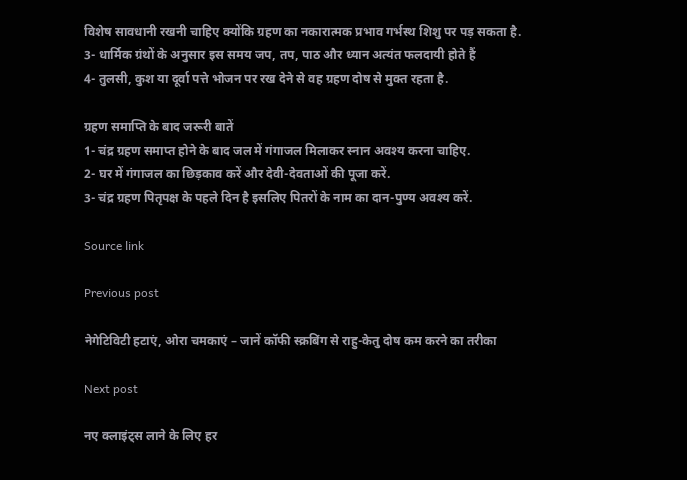विशेष सावधानी रखनी चाहिए क्योंकि ग्रहण का नकारात्मक प्रभाव गर्भस्थ शिशु पर पड़ सकता है.
3- धार्मिक ग्रंथों के अनुसार इस समय जप, तप, पाठ और ध्यान अत्यंत फलदायी होते हैं
4- तुलसी, कुश या दूर्वा पत्ते भोजन पर रख देने से वह ग्रहण दोष से मुक्त रहता है.

ग्रहण समाप्ति के बाद जरूरी बातें
1- चंद्र ग्रहण समाप्त होने के बाद जल में गंगाजल मिलाकर स्नान अवश्य करना चाहिए.
2- घर में गंगाजल का छिड़काव करें और देवी-देवताओं की पूजा करें.
3- चंद्र ग्रहण पितृपक्ष के पहले दिन है इसलिए पितरों के नाम का दान-पुण्य अवश्य करें.

Source link

Previous post

नेगेटिविटी हटाएं, ओरा चमकाएं – जानें कॉफी स्क्रबिंग से राहु-केतु दोष कम करने का तरीका

Next post

नए क्लाइंट्स लाने के लिए हर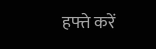हफ्ते करें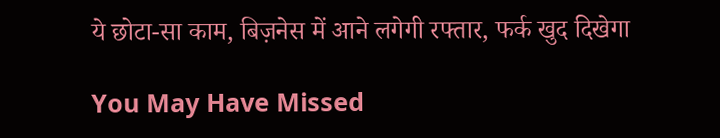ये छोटा-सा काम, बिज़नेस में आने लगेगी रफ्तार, फर्क खुद दिखेगा

You May Have Missed